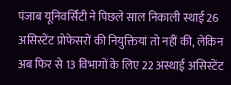पंजाब यूनिवर्सिटी ने पिछले साल निकाली स्थाई 26 असिस्टेंट प्रोफेसरों की नियुक्तियां तो नहीं की, लेकिन अब फिर से 13 विभागों के लिए 22 अस्थाई असिस्टेंट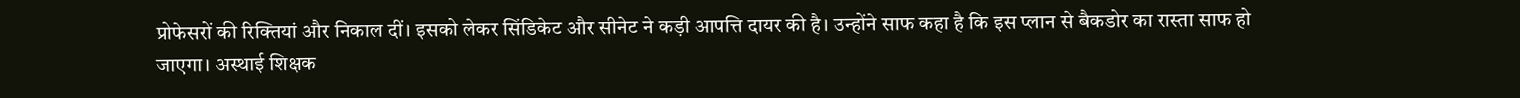प्रोफेसरों की रिक्तियां और निकाल दीं। इसको लेकर सिंडिकेट और सीनेट ने कड़ी आपत्ति दायर की है। उन्होंने साफ कहा है कि इस प्लान से बैकडोर का रास्ता साफ हो जाएगा। अस्थाई शिक्षक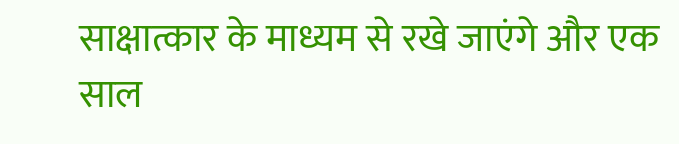साक्षात्कार के माध्यम से रखे जाएंगे और एक साल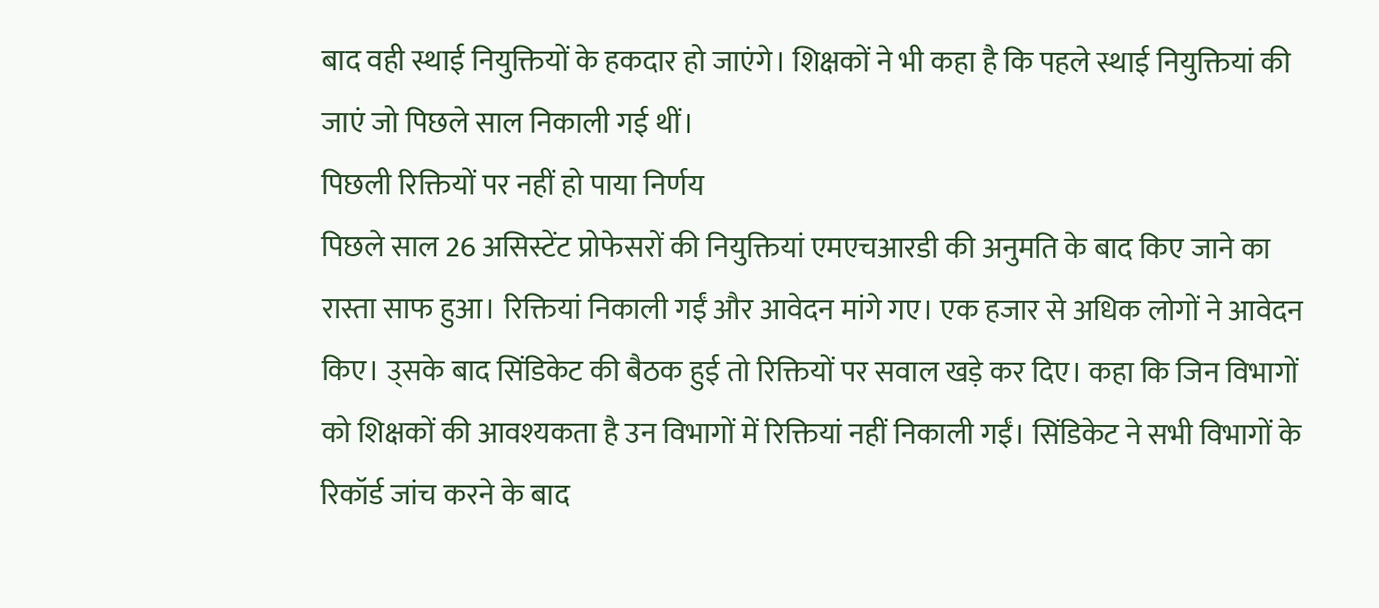बाद वही स्थाई नियुक्तियों के हकदार हो जाएंगे। शिक्षकों ने भी कहा है कि पहले स्थाई नियुक्तियां की जाएं जो पिछले साल निकाली गई थीं।
पिछली रिक्तियों पर नहीं हो पाया निर्णय
पिछले साल 26 असिस्टेंट प्रोफेसरों की नियुक्तियां एमएचआरडी की अनुमति के बाद किए जाने का रास्ता साफ हुआ। रिक्तियां निकाली गईं और आवेदन मांगे गए। एक हजार से अधिक लोगों ने आवेदन किए। उ्सके बाद सिंडिकेट की बैठक हुई तो रिक्तियों पर सवाल खड़े कर दिए। कहा कि जिन विभागों को शिक्षकों की आवश्यकता है उन विभागों में रिक्तियां नहीं निकाली गईं। सिंडिकेट ने सभी विभागों के रिकॉर्ड जांच करने के बाद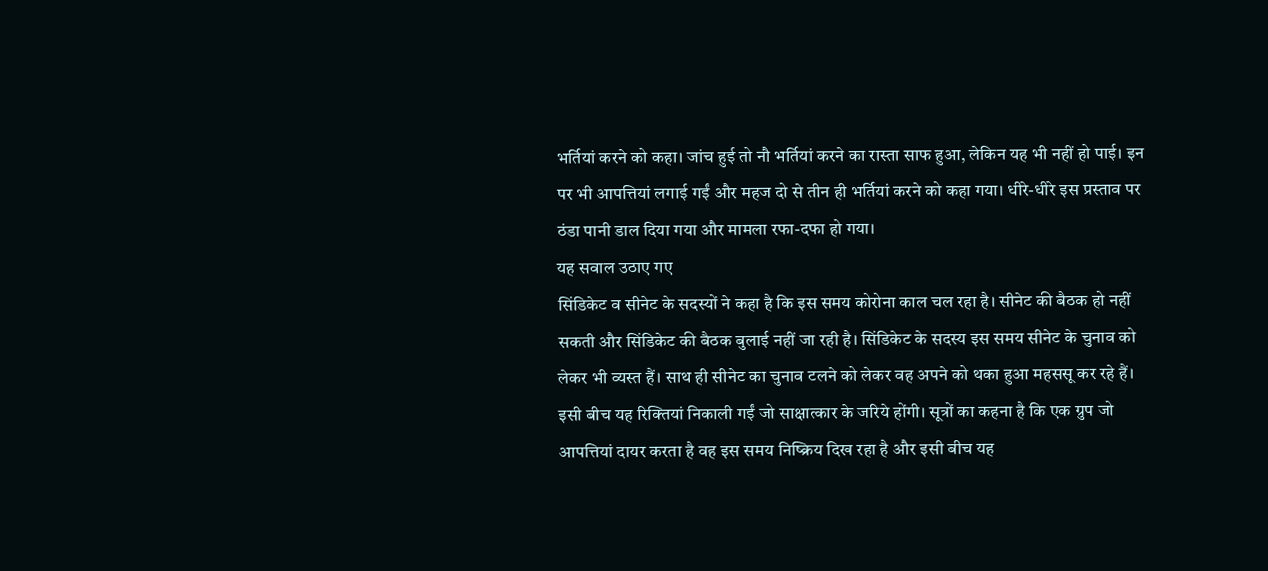भर्तियां करने को कहा। जांच हुई तो नौ भर्तियां करने का रास्ता साफ हुआ, लेकिन यह भी नहीं हो पाई। इन पर भी आपत्तियां लगाई गईं और महज दो से तीन ही भर्तियां करने को कहा गया। धीरे-धीरे इस प्रस्ताव पर ठंडा पानी डाल दिया गया और मामला रफा-दफा हो गया।
यह सवाल उठाए गए
सिंडिकेट व सीनेट के सदस्यों ने कहा है कि इस समय कोरोना काल चल रहा है। सीनेट की बैठक हो नहीं सकती और सिंडिकेट की बैठक बुलाई नहीं जा रही है। सिंडिकेट के सदस्य इस समय सीनेट के चुनाव को लेकर भी व्यस्त हैं। साथ ही सीनेट का चुनाव टलने को लेकर वह अपने को थका हुआ महससू कर रहे हैं। इसी बीच यह रिक्तियां निकाली गईं जो साक्षात्कार के जरिये होंगी। सूत्रों का कहना है कि एक ग्रुप जो आपत्तियां दायर करता है वह इस समय निष्क्रिय दिख रहा है और इसी बीच यह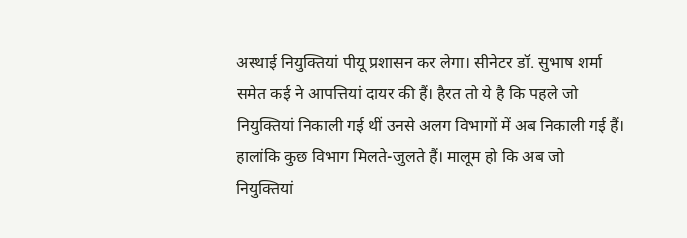अस्थाई नियुक्तियां पीयू प्रशासन कर लेगा। सीनेटर डॉ. सुभाष शर्मा समेत कई ने आपत्तियां दायर की हैं। हैरत तो ये है कि पहले जो नियुक्तियां निकाली गई थीं उनसे अलग विभागों में अब निकाली गई हैं। हालांकि कुछ विभाग मिलते-जुलते हैं। मालूम हो कि अब जो नियुक्तियां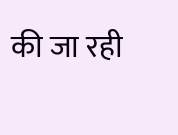की जा रही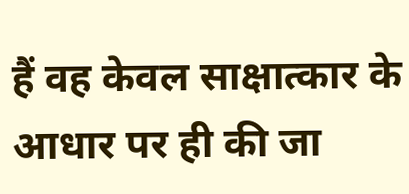हैं वह केवल साक्षात्कार के आधार पर ही की जा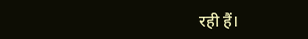रही हैं।